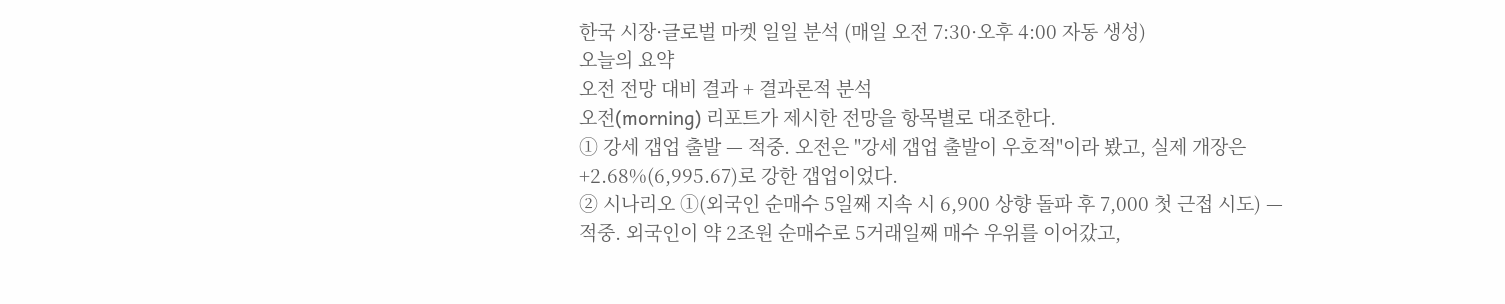한국 시장·글로벌 마켓 일일 분석 (매일 오전 7:30·오후 4:00 자동 생성)
오늘의 요약
오전 전망 대비 결과 + 결과론적 분석
오전(morning) 리포트가 제시한 전망을 항목별로 대조한다.
① 강세 갭업 출발 — 적중. 오전은 "강세 갭업 출발이 우호적"이라 봤고, 실제 개장은 +2.68%(6,995.67)로 강한 갭업이었다.
② 시나리오 ①(외국인 순매수 5일째 지속 시 6,900 상향 돌파 후 7,000 첫 근접 시도) — 적중. 외국인이 약 2조원 순매수로 5거래일째 매수 우위를 이어갔고,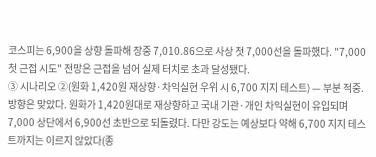코스피는 6,900을 상향 돌파해 장중 7,010.86으로 사상 첫 7,000선을 돌파했다. "7,000 첫 근접 시도" 전망은 근접을 넘어 실제 터치로 초과 달성됐다.
③ 시나리오 ②(원화 1,420원 재상향·차익실현 우위 시 6,700 지지 테스트) — 부분 적중. 방향은 맞았다. 원화가 1,420원대로 재상향하고 국내 기관·개인 차익실현이 유입되며 7,000 상단에서 6,900선 초반으로 되돌렸다. 다만 강도는 예상보다 약해 6,700 지지 테스트까지는 이르지 않았다(종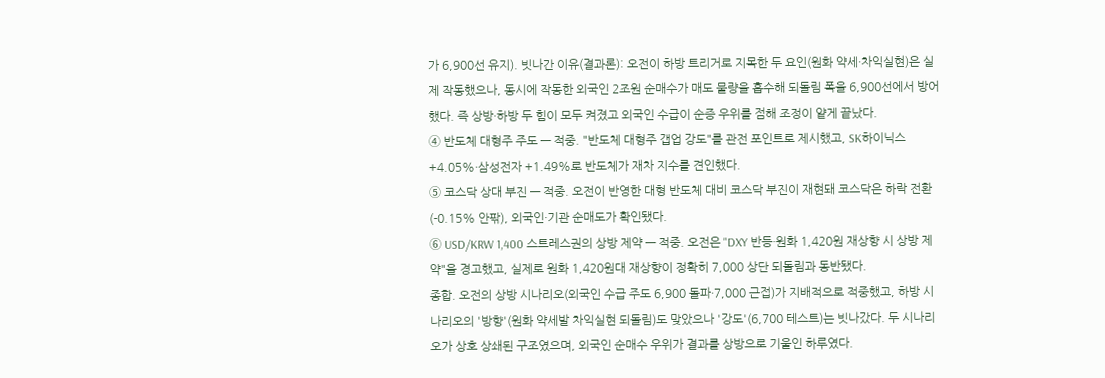가 6,900선 유지). 빗나간 이유(결과론): 오전이 하방 트리거로 지목한 두 요인(원화 약세·차익실현)은 실제 작동했으나, 동시에 작동한 외국인 2조원 순매수가 매도 물량을 흡수해 되돌림 폭을 6,900선에서 방어했다. 즉 상방·하방 두 힘이 모두 켜졌고 외국인 수급이 순증 우위를 점해 조정이 얕게 끝났다.
④ 반도체 대형주 주도 — 적중. "반도체 대형주 갭업 강도"를 관전 포인트로 제시했고, SK하이닉스 +4.05%·삼성전자 +1.49%로 반도체가 재차 지수를 견인했다.
⑤ 코스닥 상대 부진 — 적중. 오전이 반영한 대형 반도체 대비 코스닥 부진이 재현돼 코스닥은 하락 전환(-0.15% 안팎), 외국인·기관 순매도가 확인됐다.
⑥ USD/KRW 1,400 스트레스권의 상방 제약 — 적중. 오전은 "DXY 반등·원화 1,420원 재상향 시 상방 제약"을 경고했고, 실제로 원화 1,420원대 재상향이 정확히 7,000 상단 되돌림과 동반됐다.
종합. 오전의 상방 시나리오(외국인 수급 주도 6,900 돌파·7,000 근접)가 지배적으로 적중했고, 하방 시나리오의 '방향'(원화 약세발 차익실현 되돌림)도 맞았으나 '강도'(6,700 테스트)는 빗나갔다. 두 시나리오가 상호 상쇄된 구조였으며, 외국인 순매수 우위가 결과를 상방으로 기울인 하루였다.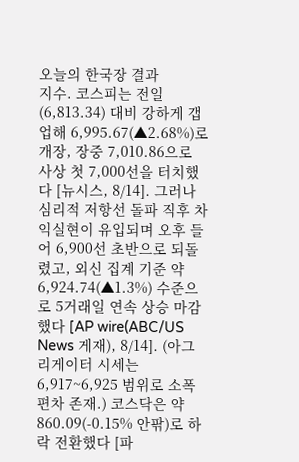오늘의 한국장 결과
지수. 코스피는 전일(6,813.34) 대비 강하게 갭업해 6,995.67(▲2.68%)로 개장, 장중 7,010.86으로 사상 첫 7,000선을 터치했다 [뉴시스, 8/14]. 그러나 심리적 저항선 돌파 직후 차익실현이 유입되며 오후 들어 6,900선 초반으로 되돌렸고, 외신 집계 기준 약 6,924.74(▲1.3%) 수준으로 5거래일 연속 상승 마감했다 [AP wire(ABC/US News 게재), 8/14]. (아그리게이터 시세는 6,917~6,925 범위로 소폭 편차 존재.) 코스닥은 약 860.09(-0.15% 안팎)로 하락 전환했다 [파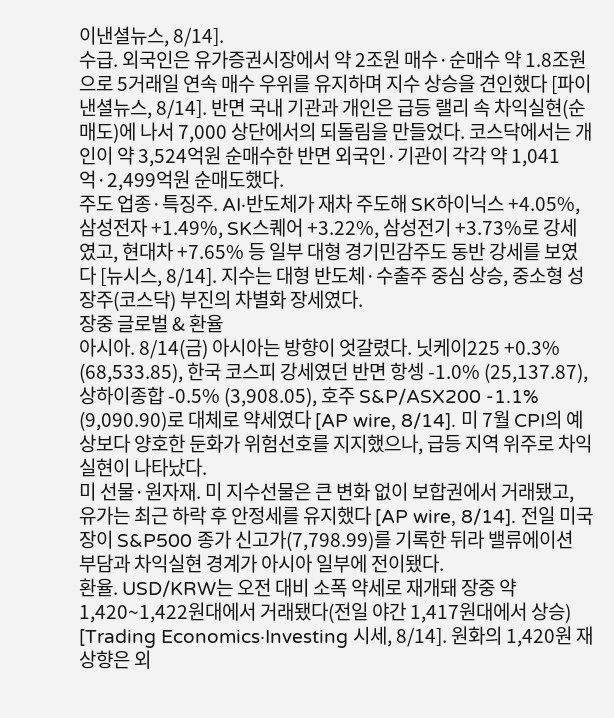이낸셜뉴스, 8/14].
수급. 외국인은 유가증권시장에서 약 2조원 매수·순매수 약 1.8조원으로 5거래일 연속 매수 우위를 유지하며 지수 상승을 견인했다 [파이낸셜뉴스, 8/14]. 반면 국내 기관과 개인은 급등 랠리 속 차익실현(순매도)에 나서 7,000 상단에서의 되돌림을 만들었다. 코스닥에서는 개인이 약 3,524억원 순매수한 반면 외국인·기관이 각각 약 1,041억·2,499억원 순매도했다.
주도 업종·특징주. AI·반도체가 재차 주도해 SK하이닉스 +4.05%, 삼성전자 +1.49%, SK스퀘어 +3.22%, 삼성전기 +3.73%로 강세였고, 현대차 +7.65% 등 일부 대형 경기민감주도 동반 강세를 보였다 [뉴시스, 8/14]. 지수는 대형 반도체·수출주 중심 상승, 중소형 성장주(코스닥) 부진의 차별화 장세였다.
장중 글로벌 & 환율
아시아. 8/14(금) 아시아는 방향이 엇갈렸다. 닛케이225 +0.3% (68,533.85), 한국 코스피 강세였던 반면 항셍 -1.0% (25,137.87), 상하이종합 -0.5% (3,908.05), 호주 S&P/ASX200 -1.1% (9,090.90)로 대체로 약세였다 [AP wire, 8/14]. 미 7월 CPI의 예상보다 양호한 둔화가 위험선호를 지지했으나, 급등 지역 위주로 차익실현이 나타났다.
미 선물·원자재. 미 지수선물은 큰 변화 없이 보합권에서 거래됐고, 유가는 최근 하락 후 안정세를 유지했다 [AP wire, 8/14]. 전일 미국장이 S&P500 종가 신고가(7,798.99)를 기록한 뒤라 밸류에이션 부담과 차익실현 경계가 아시아 일부에 전이됐다.
환율. USD/KRW는 오전 대비 소폭 약세로 재개돼 장중 약 1,420~1,422원대에서 거래됐다(전일 야간 1,417원대에서 상승) [Trading Economics·Investing 시세, 8/14]. 원화의 1,420원 재상향은 외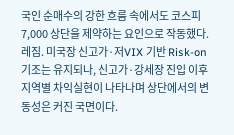국인 순매수의 강한 흐름 속에서도 코스피 7,000 상단을 제약하는 요인으로 작동했다.
레짐. 미국장 신고가·저VIX 기반 Risk-on 기조는 유지되나, 신고가·강세장 진입 이후 지역별 차익실현이 나타나며 상단에서의 변동성은 커진 국면이다.